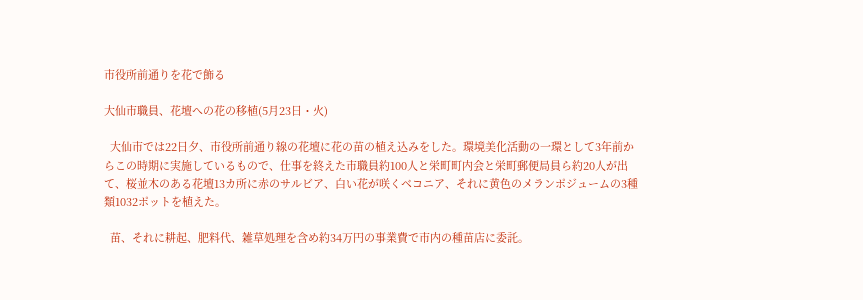市役所前通りを花で飾る

大仙市職員、花壇への花の移植(5月23日・火)

  大仙市では22日夕、市役所前通り線の花壇に花の苗の植え込みをした。環境美化活動の一環として3年前からこの時期に実施しているもので、仕事を終えた市職員約100人と栄町町内会と栄町郵便局員ら約20人が出て、桜並木のある花壇13カ所に赤のサルビア、白い花が咲くベコニア、それに黄色のメランポジュームの3種類1032ポットを植えた。

  苗、それに耕起、肥料代、雑草処理を含め約34万円の事業費で市内の種苗店に委託。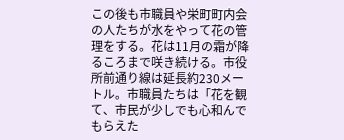この後も市職員や栄町町内会の人たちが水をやって花の管理をする。花は11月の霜が降るころまで咲き続ける。市役所前通り線は延長約230メートル。市職員たちは「花を観て、市民が少しでも心和んでもらえた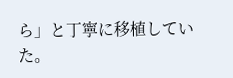ら」と丁寧に移植していた。